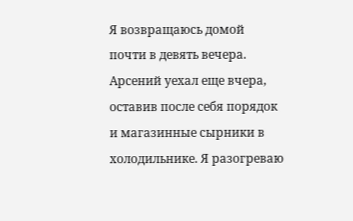Я возвращаюсь домой почти в девять вечера. Арсений уехал еще вчера, оставив после себя порядок и магазинные сырники в холодильнике. Я разогреваю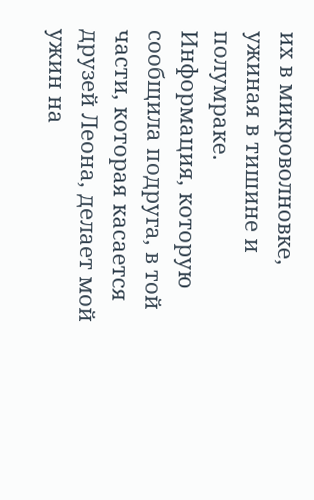их в микроволновке, ужиная в тишине и полумраке.
Информация, которую сообщила подруга, в той части, которая касается друзей Леона, делает мой ужин на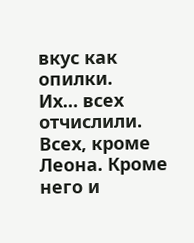вкус как опилки.
Их… всех отчислили.
Всех, кроме Леона. Кроме него и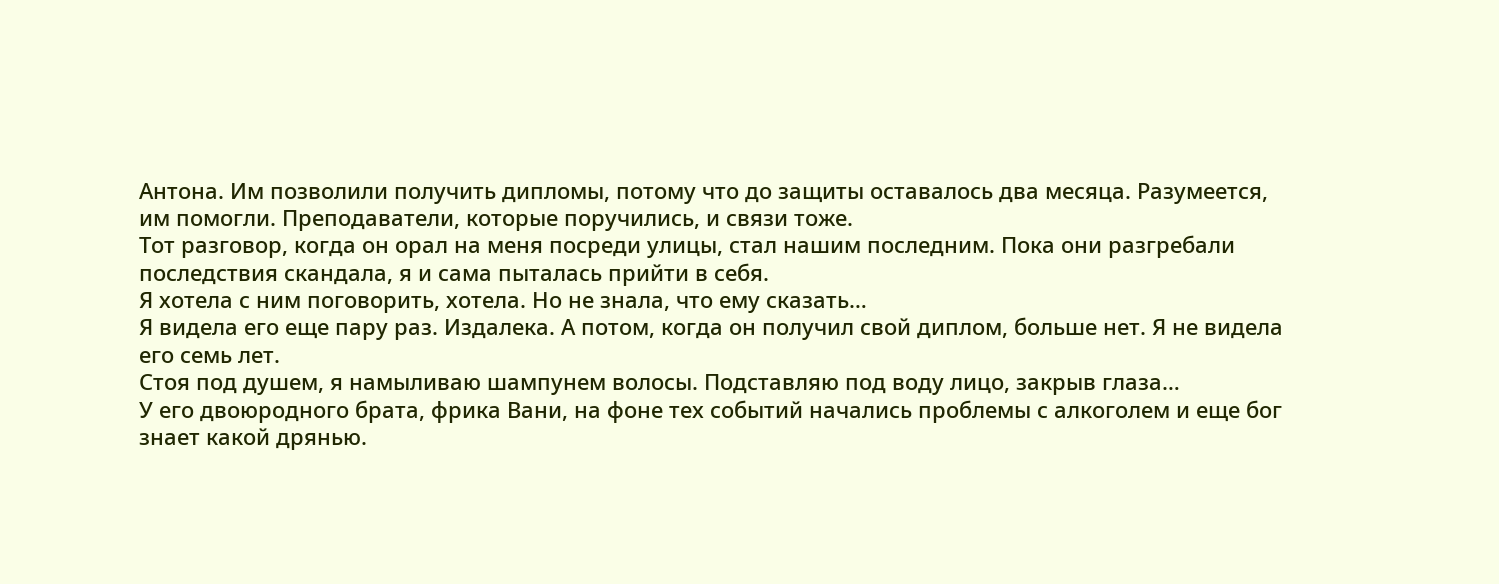Антона. Им позволили получить дипломы, потому что до защиты оставалось два месяца. Разумеется, им помогли. Преподаватели, которые поручились, и связи тоже.
Тот разговор, когда он орал на меня посреди улицы, стал нашим последним. Пока они разгребали последствия скандала, я и сама пыталась прийти в себя.
Я хотела с ним поговорить, хотела. Но не знала, что ему сказать…
Я видела его еще пару раз. Издалека. А потом, когда он получил свой диплом, больше нет. Я не видела его семь лет.
Стоя под душем, я намыливаю шампунем волосы. Подставляю под воду лицо, закрыв глаза…
У его двоюродного брата, фрика Вани, на фоне тех событий начались проблемы с алкоголем и еще бог знает какой дрянью.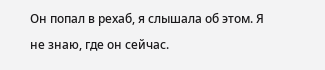Он попал в рехаб, я слышала об этом. Я не знаю, где он сейчас.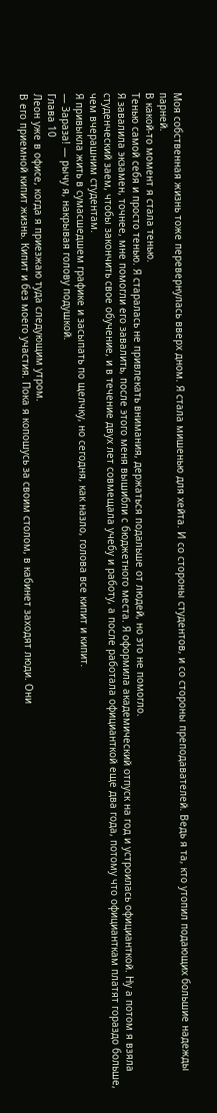Моя собственная жизнь тоже перевернулась вверх дном. Я стала мишенью для хейта. И со стороны студентов, и со стороны преподавателей. Ведь я та, кто утопил подающих большие надежды парней.
В какой-то момент я стала тенью.
Тенью самой себя и просто тенью. Я старалась не привлекать внимания, держаться подальше от людей, но это не помогло.
Я завалила экзамен, точнее, мне помогли его завалить, после этого меня вышибли с бюджетного места. Я оформила академический отпуск на год и устроилась официанткой. Ну а потом я взяла студенческий заем, чтобы закончить свое обучение, и в течение двух лет совмещала учебу и работу, а после работала официанткой еще два года, потому что официанткам платят гораздо больше, чем вчерашним студентам.
Я привыкла жить в сумасшедшем графике и засыпать по щелчку, но сегодня, как назло, голова все кипит и кипит.
— Зараза! — рычу я, накрывая голову подушкой.
Глава 10
Леон уже в офисе, когда я приезжаю туда следующим утром.
В его приемной кипит жизнь. Кипит и без моего участия. Пока я копошусь за своим столом, в кабинет заходят люди. Они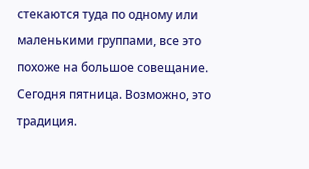стекаются туда по одному или маленькими группами, все это похоже на большое совещание.
Сегодня пятница. Возможно, это традиция.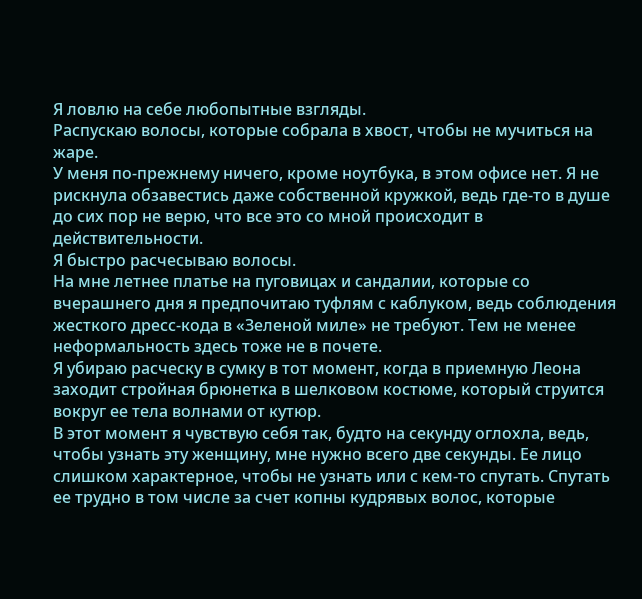Я ловлю на себе любопытные взгляды.
Распускаю волосы, которые собрала в хвост, чтобы не мучиться на жаре.
У меня по-прежнему ничего, кроме ноутбука, в этом офисе нет. Я не рискнула обзавестись даже собственной кружкой, ведь где-то в душе до сих пор не верю, что все это со мной происходит в действительности.
Я быстро расчесываю волосы.
На мне летнее платье на пуговицах и сандалии, которые со вчерашнего дня я предпочитаю туфлям с каблуком, ведь соблюдения жесткого дресс-кода в «Зеленой миле» не требуют. Тем не менее неформальность здесь тоже не в почете.
Я убираю расческу в сумку в тот момент, когда в приемную Леона заходит стройная брюнетка в шелковом костюме, который струится вокруг ее тела волнами от кутюр.
В этот момент я чувствую себя так, будто на секунду оглохла, ведь, чтобы узнать эту женщину, мне нужно всего две секунды. Ее лицо слишком характерное, чтобы не узнать или с кем-то спутать. Спутать ее трудно в том числе за счет копны кудрявых волос, которые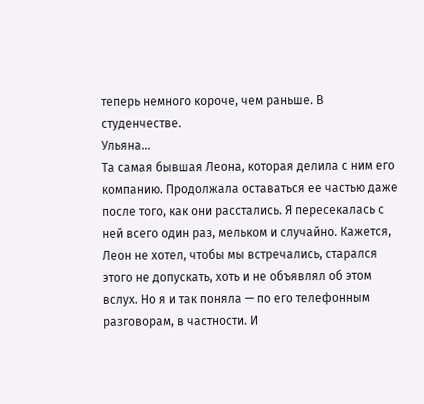теперь немного короче, чем раньше. В студенчестве.
Ульяна…
Та самая бывшая Леона, которая делила с ним его компанию. Продолжала оставаться ее частью даже после того, как они расстались. Я пересекалась с ней всего один раз, мельком и случайно. Кажется, Леон не хотел, чтобы мы встречались, старался этого не допускать, хоть и не объявлял об этом вслух. Но я и так поняла — по его телефонным разговорам, в частности. И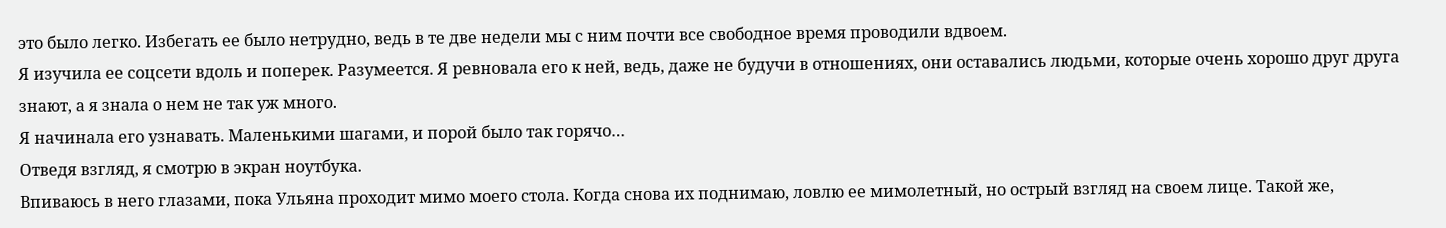это было легко. Избегать ее было нетрудно, ведь в те две недели мы с ним почти все свободное время проводили вдвоем.
Я изучила ее соцсети вдоль и поперек. Разумеется. Я ревновала его к ней, ведь, даже не будучи в отношениях, они оставались людьми, которые очень хорошо друг друга знают, а я знала о нем не так уж много.
Я начинала его узнавать. Маленькими шагами, и порой было так горячо…
Отведя взгляд, я смотрю в экран ноутбука.
Впиваюсь в него глазами, пока Ульяна проходит мимо моего стола. Когда снова их поднимаю, ловлю ее мимолетный, но острый взгляд на своем лице. Такой же,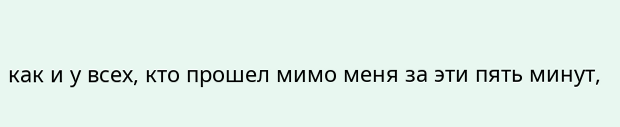как и у всех, кто прошел мимо меня за эти пять минут,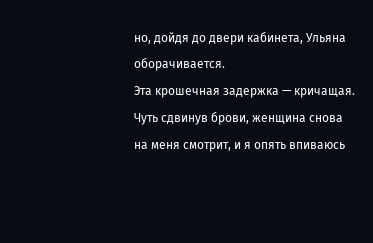но, дойдя до двери кабинета, Ульяна оборачивается.
Эта крошечная задержка — кричащая.
Чуть сдвинув брови, женщина снова на меня смотрит, и я опять впиваюсь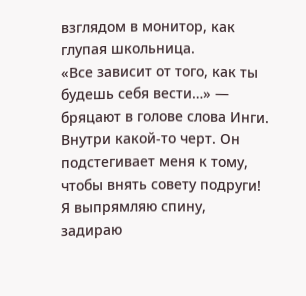взглядом в монитор, как глупая школьница.
«Все зависит от того, как ты будешь себя вести…» — бряцают в голове слова Инги.
Внутри какой-то черт. Он подстегивает меня к тому, чтобы внять совету подруги! Я выпрямляю спину, задираю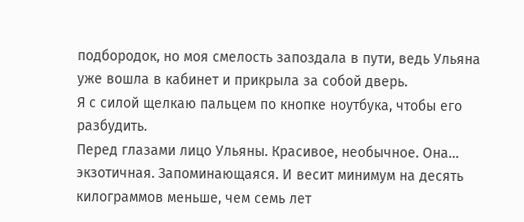подбородок, но моя смелость запоздала в пути, ведь Ульяна уже вошла в кабинет и прикрыла за собой дверь.
Я с силой щелкаю пальцем по кнопке ноутбука, чтобы его разбудить.
Перед глазами лицо Ульяны. Красивое, необычное. Она… экзотичная. Запоминающаяся. И весит минимум на десять килограммов меньше, чем семь лет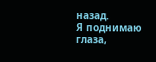назад.
Я поднимаю глаза,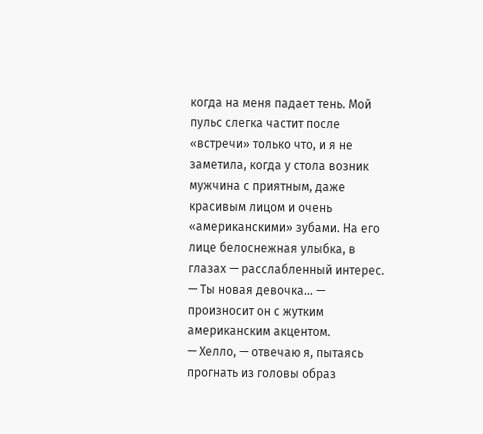когда на меня падает тень. Мой пульс слегка частит после «встречи» только что, и я не заметила, когда у стола возник мужчина с приятным, даже красивым лицом и очень «американскими» зубами. На его лице белоснежная улыбка, в глазах — расслабленный интерес.
— Ты новая девочка… — произносит он с жутким американским акцентом.
— Хелло, — отвечаю я, пытаясь прогнать из головы образ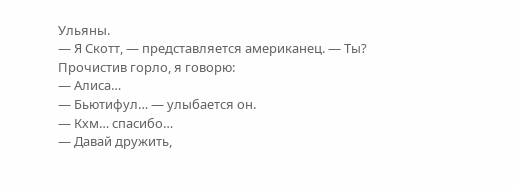Ульяны.
— Я Скотт, — представляется американец. — Ты?
Прочистив горло, я говорю:
— Алиса…
— Бьютифул… — улыбается он.
— Кхм… спасибо…
— Давай дружить,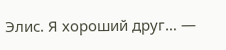Элис. Я хороший друг… —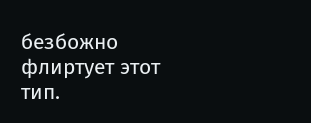безбожно флиртует этот тип.